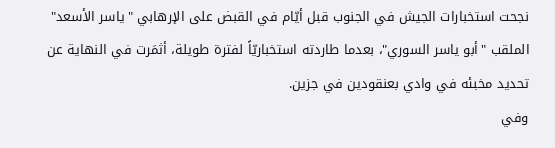نجحت استخبارات الجيش في الجنوب قبل أيّام في القبض على الإرهابي "ياسر الأسعد" الملقب "أبو ياسر السوري"، بعدما طاردته استخباريّاً لفترة طويلة، أثمَرت في النهاية عن تحديد مخبئه في وادي بعنقودين في جزين.
وفي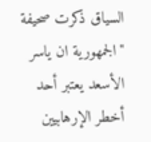السياق ذكرت صحيفة "الجمهورية ان ياسر الأسعد يعتبر أحد أخطر الإرهابيين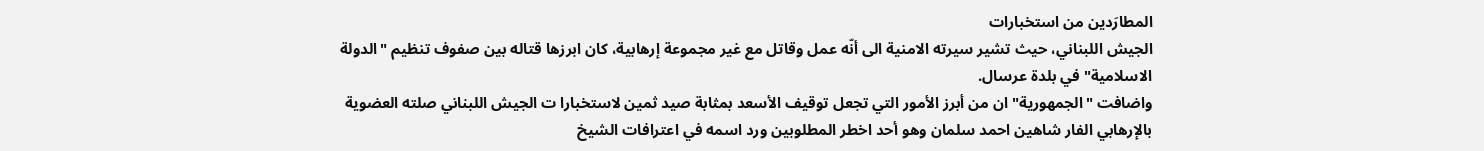المطارَدين من استخبارات
الجيش اللبناني، حيث تشير سيرته الامنية الى أنّه عمل وقاتل مع غير مجموعة إرهابية، كان ابرزها قتاله بين صفوف تنظيم "الدولة الاسلامية" في بلدة عرسال.
واضافت "الجمهورية" ان من أبرز الأمور التي تجعل توقيف الأسعد بمثابة صيد ثمين لاستخبارا ت الجيش اللبناني صلته العضوية بالإرهابي الفار شاهين احمد سلمان وهو أحد اخطر المطلوبين ورد اسمه في اعترافات الشيخ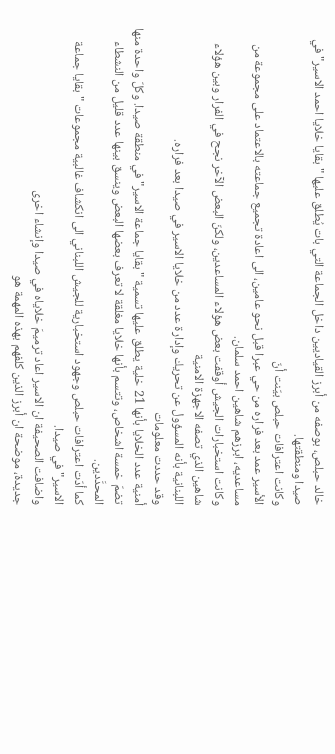خالد حبلص، بوصفه من أبرز القياديين داخل الجماعة التي بات يُطلق عليها "بقايا خلايا احمد الاسير" في صيدا ومنطقتها.
وكانت اعترافات حبلص بيّنت أنّ
الأسير عمد بعد فراره من حي عبرا قبل نحو عامين، الى اعادة تجميع جماعته بالاعتماد على مجموعة من مساعديه، ابرزهم شاهين احمد سلمان.
وكانت استخبارات الجيش أوقفت بعض هؤلاء المساعدين، ولكنّ البعض الآخر نجح في الفرار وبين هؤلاء شاهين الذي تصفه الاجهزة الامنية
اللبنانية بأنه المسؤول عن تحريك وإدارة عدد من خلايا الاسير في صيدا بعد فراره.
وقد حددت معلومات
أمنية عدد الخلايا بأنها 21 خلية يطلق عليها تسمية "بقايا جماعة الاسير" في منطقة صيدا. وكلّ واحدة منها تضمّ خمسة اشخاص، وتتسم بأنها خلايا مغلقة لا تعرف بعضها البعض وينسق بينها عدد قليل من النشطاء المحدَّدين.
كما أدّت اعترافات حبلص وجهود استخبارية للجيش اللبناني الى انكشاف غالبية مجموعات "بقايا جماعة الاسير" في صيدا.
واضافت الصحيفة ان الاسير اعاد ترميمَ خلاياه في صيدا وإنشاء اخرى
جديدة، موضحة ان أبرز الذين كلفهم بهذه المهمة هو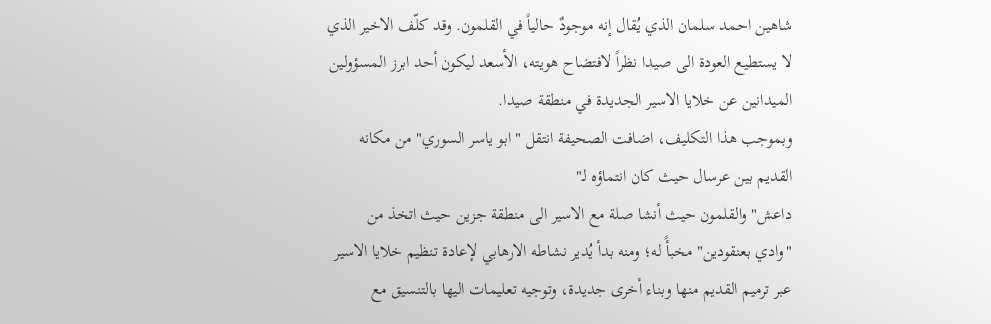شاهين احمد سلمان الذي يُقال إنه موجودٌ حالياً في القلمون. وقد كلّف الاخير الذي لا يستطيع العودة الى صيدا نظراً لافتضاح هويته، الأسعد ليكون أحد ابرز المسؤولين الميدانين عن خلايا الاسير الجديدة في منطقة صيدا.
وبموجب هذا التكليف، اضافت الصحيفة انتقل "ابو ياسر السوري" من مكانه القديم بين عرسال حيث كان انتماؤه لـ"
داعش" والقلمون حيث أنشا صلة مع الاسير الى منطقة جزين حيث اتخذ من "وادي بعنقودين" مخبأً له؛ ومنه بدأ يُدير نشاطه الارهابي لإعادة تنظيم خلايا الاسير عبر ترميم القديم منها وبناء أخرى جديدة، وتوجيه تعليمات اليها بالتنسيق مع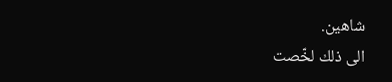شاهين.
الى ذلك لخّصت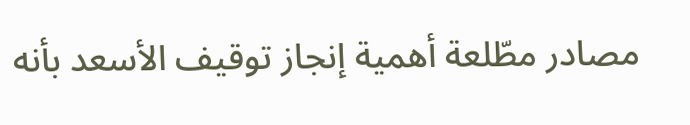مصادر مطّلعة أهمية إنجاز توقيف الأسعد بأنه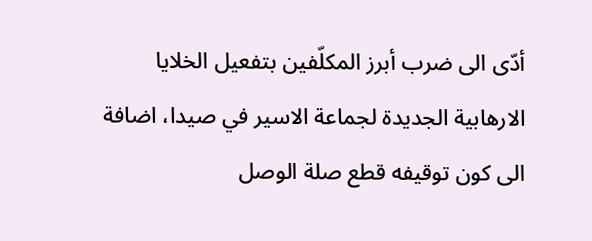أدّى الى ضرب أبرز المكلّفين بتفعيل الخلايا الارهابية الجديدة لجماعة الاسير في صيدا، اضافة الى كون توقيفه قطع صلة الوصل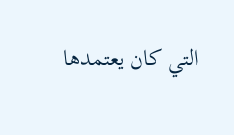التي كان يعتمدها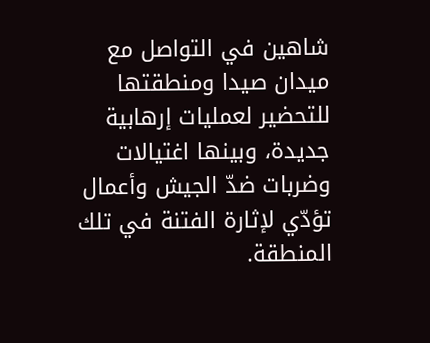شاهين في التواصل مع ميدان صيدا ومنطقتها للتحضير لعمليات إرهابية جديدة، وبينها اغتيالات وضربات ضدّ الجيش وأعمال تؤدّي لإثارة الفتنة في تلك المنطقة.